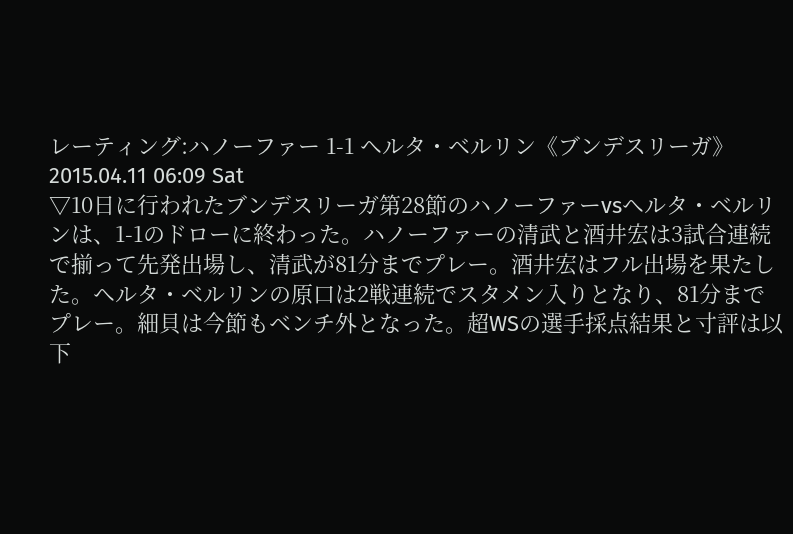レーティング:ハノーファー 1-1 ヘルタ・ベルリン《ブンデスリーガ》
2015.04.11 06:09 Sat
▽10日に行われたブンデスリーガ第28節のハノーファーvsヘルタ・ベルリンは、1-1のドローに終わった。ハノーファーの清武と酒井宏は3試合連続で揃って先発出場し、清武が81分までプレー。酒井宏はフル出場を果たした。ヘルタ・ベルリンの原口は2戦連続でスタメン入りとなり、81分までプレー。細貝は今節もベンチ外となった。超WSの選手採点結果と寸評は以下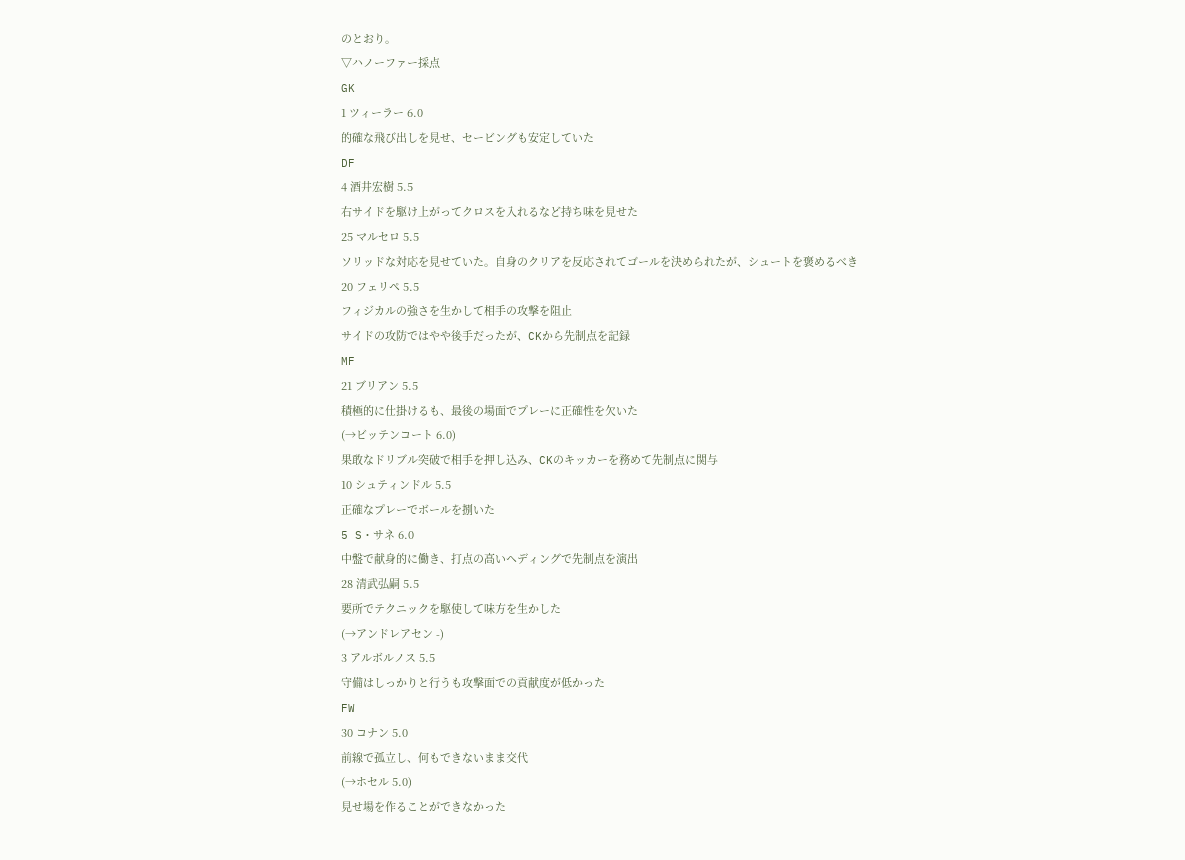のとおり。
▽ハノーファー採点
GK
1 ツィーラー 6.0
的確な飛び出しを見せ、セービングも安定していた
DF
4 酒井宏樹 5.5
右サイドを駆け上がってクロスを入れるなど持ち味を見せた
25 マルセロ 5.5
ソリッドな対応を見せていた。自身のクリアを反応されてゴールを決められたが、シュートを褒めるべき
20 フェリペ 5.5
フィジカルの強さを生かして相手の攻撃を阻止
サイドの攻防ではやや後手だったが、CKから先制点を記録
MF
21 ブリアン 5.5
積極的に仕掛けるも、最後の場面でプレーに正確性を欠いた
(→ビッテンコート 6.0)
果敢なドリブル突破で相手を押し込み、CKのキッカーを務めて先制点に関与
10 シュティンドル 5.5
正確なプレーでボールを捌いた
5 S・サネ 6.0
中盤で献身的に働き、打点の高いヘディングで先制点を演出
28 清武弘嗣 5.5
要所でテクニックを駆使して味方を生かした
(→アンドレアセン -)
3 アルボルノス 5.5
守備はしっかりと行うも攻撃面での貢献度が低かった
FW
30 コナン 5.0
前線で孤立し、何もできないまま交代
(→ホセル 5.0)
見せ場を作ることができなかった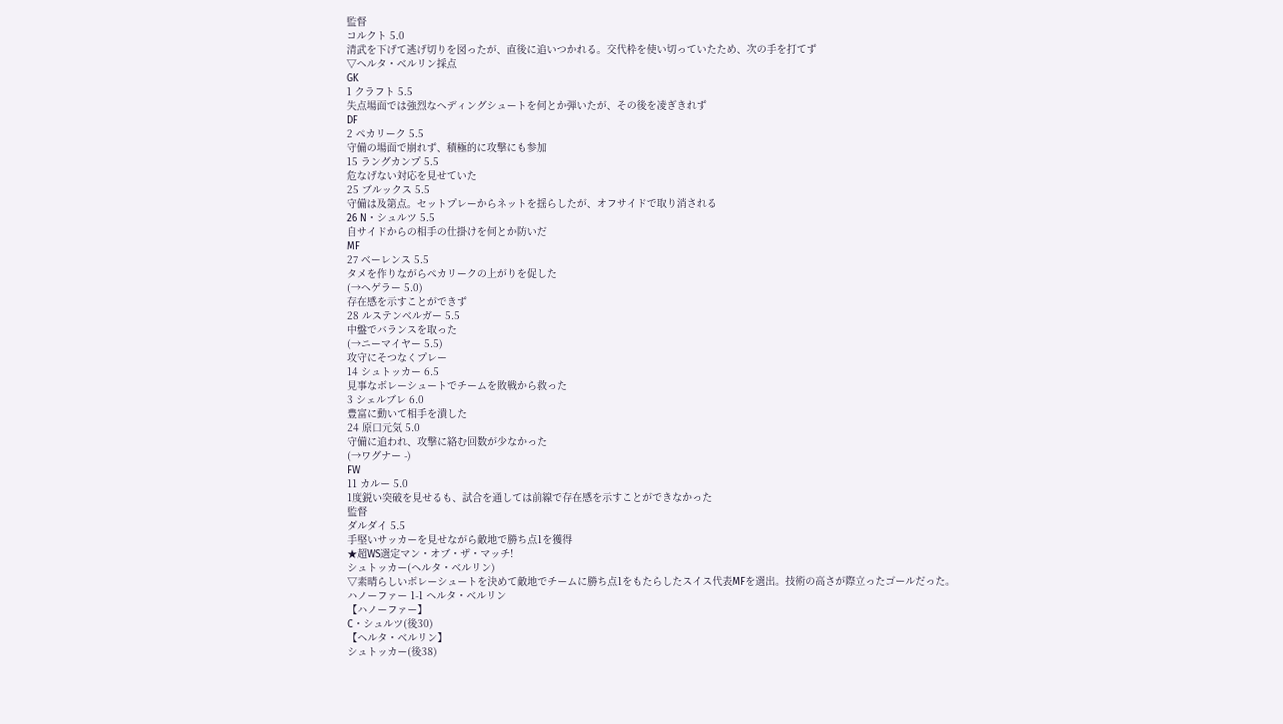監督
コルクト 5.0
清武を下げて逃げ切りを図ったが、直後に追いつかれる。交代枠を使い切っていたため、次の手を打てず
▽ヘルタ・ベルリン採点
GK
1 クラフト 5.5
失点場面では強烈なヘディングシュートを何とか弾いたが、その後を凌ぎきれず
DF
2 ペカリーク 5.5
守備の場面で崩れず、積極的に攻撃にも参加
15 ラングカンプ 5.5
危なげない対応を見せていた
25 ブルックス 5.5
守備は及第点。セットプレーからネットを揺らしたが、オフサイドで取り消される
26 N・シュルツ 5.5
自サイドからの相手の仕掛けを何とか防いだ
MF
27 ベーレンス 5.5
タメを作りながらペカリークの上がりを促した
(→ヘゲラー 5.0)
存在感を示すことができず
28 ルステンベルガー 5.5
中盤でバランスを取った
(→ニーマイヤー 5.5)
攻守にそつなくプレー
14 シュトッカー 6.5
見事なボレーシュートでチームを敗戦から救った
3 シェルブレ 6.0
豊富に動いて相手を潰した
24 原口元気 5.0
守備に追われ、攻撃に絡む回数が少なかった
(→ワグナー -)
FW
11 カルー 5.0
1度鋭い突破を見せるも、試合を通しては前線で存在感を示すことができなかった
監督
ダルダイ 5.5
手堅いサッカーを見せながら敵地で勝ち点1を獲得
★超WS選定マン・オブ・ザ・マッチ!
シュトッカー(ヘルタ・ベルリン)
▽素晴らしいボレーシュートを決めて敵地でチームに勝ち点1をもたらしたスイス代表MFを選出。技術の高さが際立ったゴールだった。
ハノーファー 1-1 ヘルタ・ベルリン
【ハノーファー】
C・シュルツ(後30)
【ヘルタ・ベルリン】
シュトッカー(後38)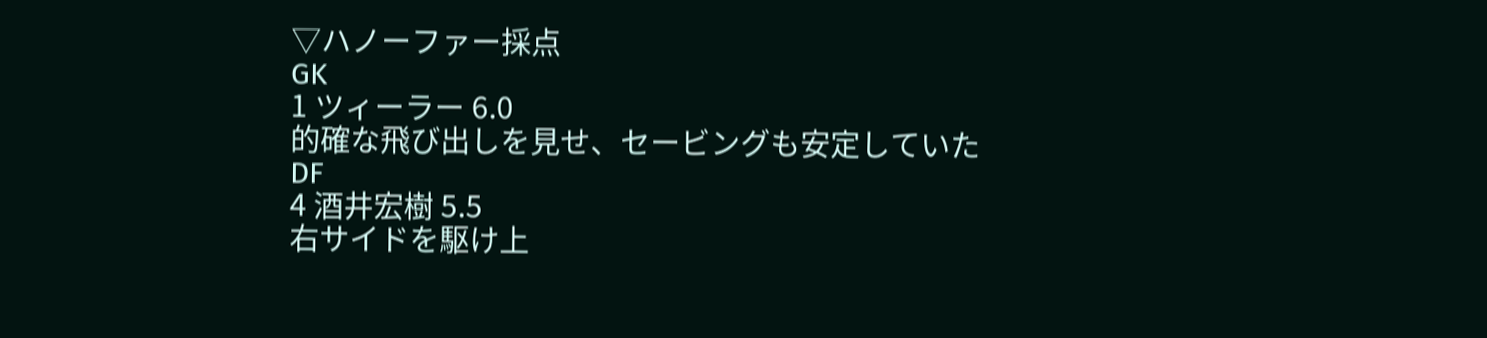▽ハノーファー採点
GK
1 ツィーラー 6.0
的確な飛び出しを見せ、セービングも安定していた
DF
4 酒井宏樹 5.5
右サイドを駆け上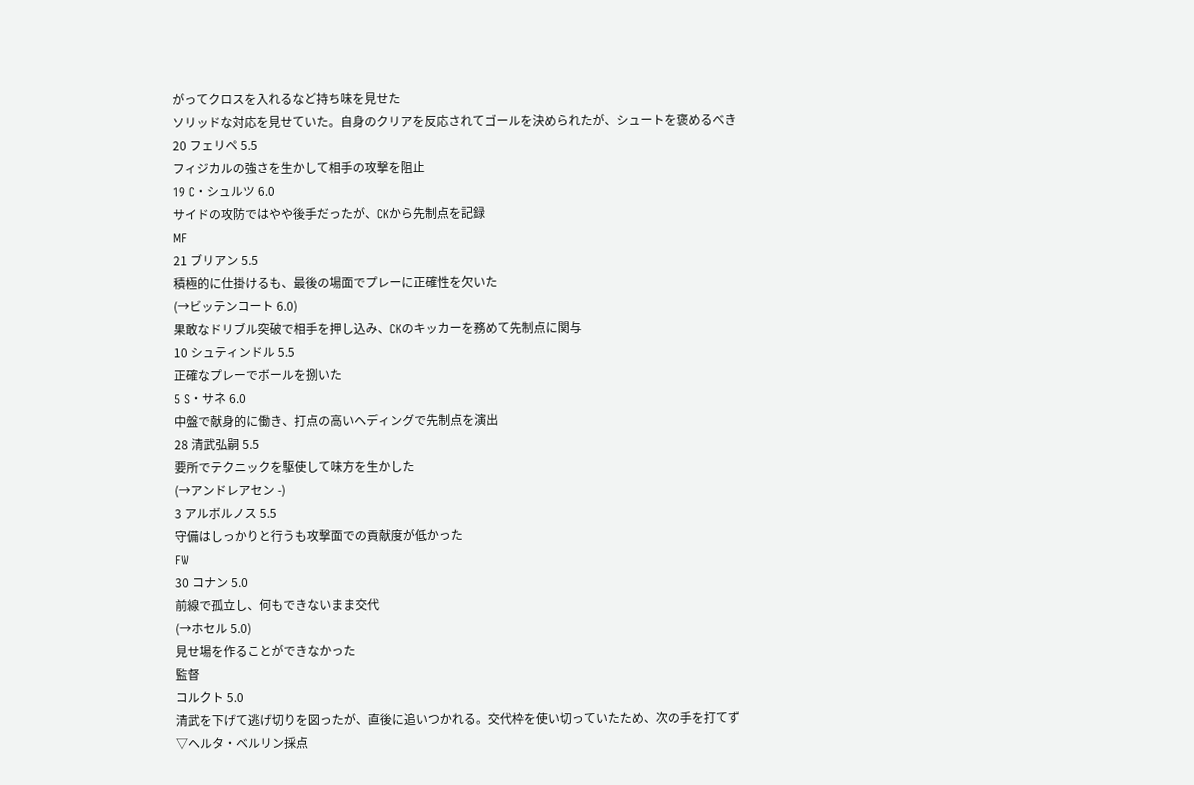がってクロスを入れるなど持ち味を見せた
ソリッドな対応を見せていた。自身のクリアを反応されてゴールを決められたが、シュートを褒めるべき
20 フェリペ 5.5
フィジカルの強さを生かして相手の攻撃を阻止
19 C・シュルツ 6.0
サイドの攻防ではやや後手だったが、CKから先制点を記録
MF
21 ブリアン 5.5
積極的に仕掛けるも、最後の場面でプレーに正確性を欠いた
(→ビッテンコート 6.0)
果敢なドリブル突破で相手を押し込み、CKのキッカーを務めて先制点に関与
10 シュティンドル 5.5
正確なプレーでボールを捌いた
5 S・サネ 6.0
中盤で献身的に働き、打点の高いヘディングで先制点を演出
28 清武弘嗣 5.5
要所でテクニックを駆使して味方を生かした
(→アンドレアセン -)
3 アルボルノス 5.5
守備はしっかりと行うも攻撃面での貢献度が低かった
FW
30 コナン 5.0
前線で孤立し、何もできないまま交代
(→ホセル 5.0)
見せ場を作ることができなかった
監督
コルクト 5.0
清武を下げて逃げ切りを図ったが、直後に追いつかれる。交代枠を使い切っていたため、次の手を打てず
▽ヘルタ・ベルリン採点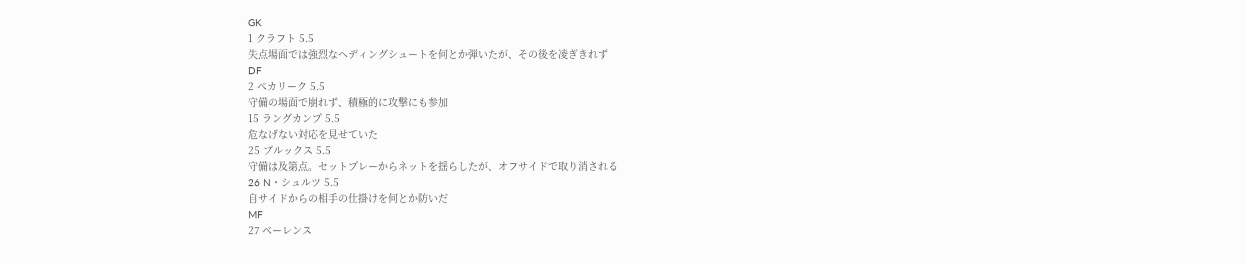GK
1 クラフト 5.5
失点場面では強烈なヘディングシュートを何とか弾いたが、その後を凌ぎきれず
DF
2 ペカリーク 5.5
守備の場面で崩れず、積極的に攻撃にも参加
15 ラングカンプ 5.5
危なげない対応を見せていた
25 ブルックス 5.5
守備は及第点。セットプレーからネットを揺らしたが、オフサイドで取り消される
26 N・シュルツ 5.5
自サイドからの相手の仕掛けを何とか防いだ
MF
27 ベーレンス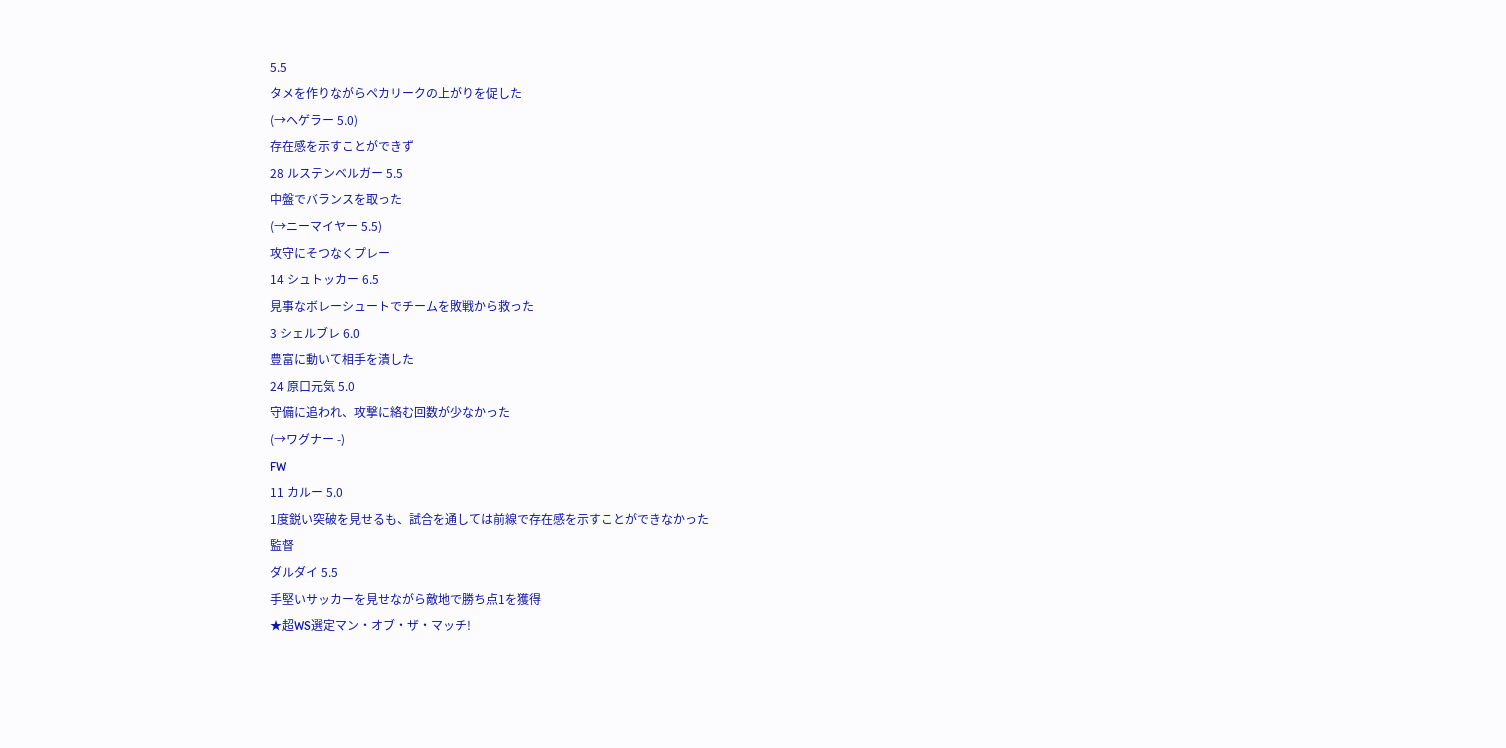5.5
タメを作りながらペカリークの上がりを促した
(→ヘゲラー 5.0)
存在感を示すことができず
28 ルステンベルガー 5.5
中盤でバランスを取った
(→ニーマイヤー 5.5)
攻守にそつなくプレー
14 シュトッカー 6.5
見事なボレーシュートでチームを敗戦から救った
3 シェルブレ 6.0
豊富に動いて相手を潰した
24 原口元気 5.0
守備に追われ、攻撃に絡む回数が少なかった
(→ワグナー -)
FW
11 カルー 5.0
1度鋭い突破を見せるも、試合を通しては前線で存在感を示すことができなかった
監督
ダルダイ 5.5
手堅いサッカーを見せながら敵地で勝ち点1を獲得
★超WS選定マン・オブ・ザ・マッチ!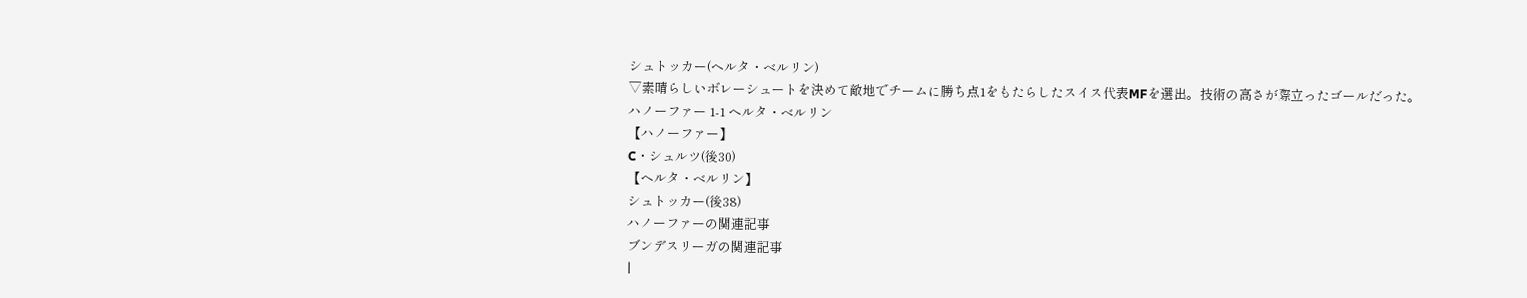シュトッカー(ヘルタ・ベルリン)
▽素晴らしいボレーシュートを決めて敵地でチームに勝ち点1をもたらしたスイス代表MFを選出。技術の高さが際立ったゴールだった。
ハノーファー 1-1 ヘルタ・ベルリン
【ハノーファー】
C・シュルツ(後30)
【ヘルタ・ベルリン】
シュトッカー(後38)
ハノーファーの関連記事
ブンデスリーガの関連記事
|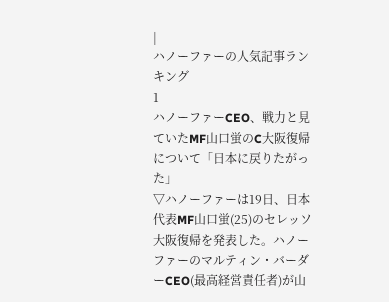|
ハノーファーの人気記事ランキング
1
ハノーファーCEO、戦力と見ていたMF山口蛍のC大阪復帰について「日本に戻りたがった」
▽ハノーファーは19日、日本代表MF山口蛍(25)のセレッソ大阪復帰を発表した。ハノーファーのマルティン・バーダーCEO(最高経営責任者)が山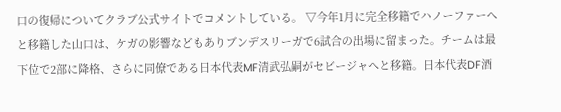口の復帰についてクラブ公式サイトでコメントしている。 ▽今年1月に完全移籍でハノーファーへと移籍した山口は、ケガの影響などもありブンデスリーガで6試合の出場に留まった。チームは最下位で2部に降格、さらに同僚である日本代表MF清武弘嗣がセビージャへと移籍。日本代表DF酒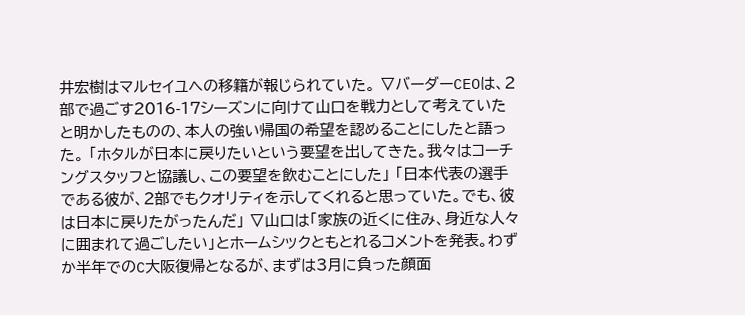井宏樹はマルセイユへの移籍が報じられていた。 ▽バーダーCEOは、2部で過ごす2016-17シーズンに向けて山口を戦力として考えていたと明かしたものの、本人の強い帰国の希望を認めることにしたと語った。 「ホタルが日本に戻りたいという要望を出してきた。我々はコーチングスタッフと協議し、この要望を飲むことにした」 「日本代表の選手である彼が、2部でもクオリティを示してくれると思っていた。でも、彼は日本に戻りたがったんだ」 ▽山口は「家族の近くに住み、身近な人々に囲まれて過ごしたい」とホームシックともとれるコメントを発表。わずか半年でのC大阪復帰となるが、まずは3月に負った顔面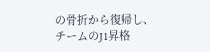の骨折から復帰し、チームのJ1昇格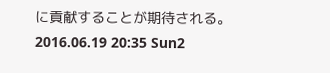に貢献することが期待される。 2016.06.19 20:35 Sun2